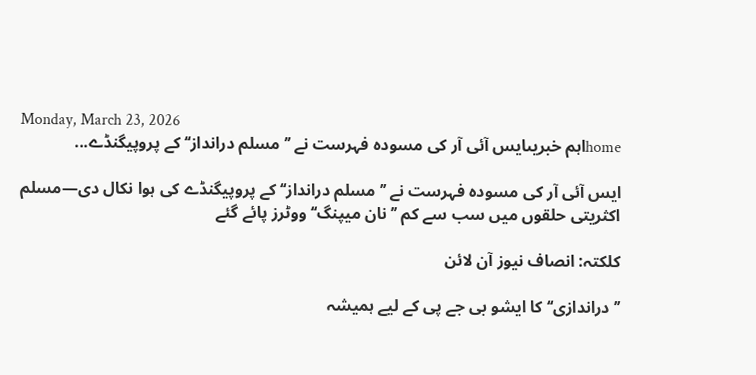Monday, March 23, 2026
homeاہم خبریںایس آئی آر کی مسودہ فہرست نے ’’مسلم درانداز‘‘ کے پروپیگنڈے...

ایس آئی آر کی مسودہ فہرست نے ’’مسلم درانداز‘‘ کے پروپیگنڈے کی ہوا نکال دی—مسلم اکثریتی حلقوں میں سب سے کم ’’نان میپنگ‘‘ ووٹرز پائے گئے

کلکتہ: انصاف نیوز آن لائن

’’دراندازی‘‘ کا ایشو بی جے پی کے لیے ہمیشہ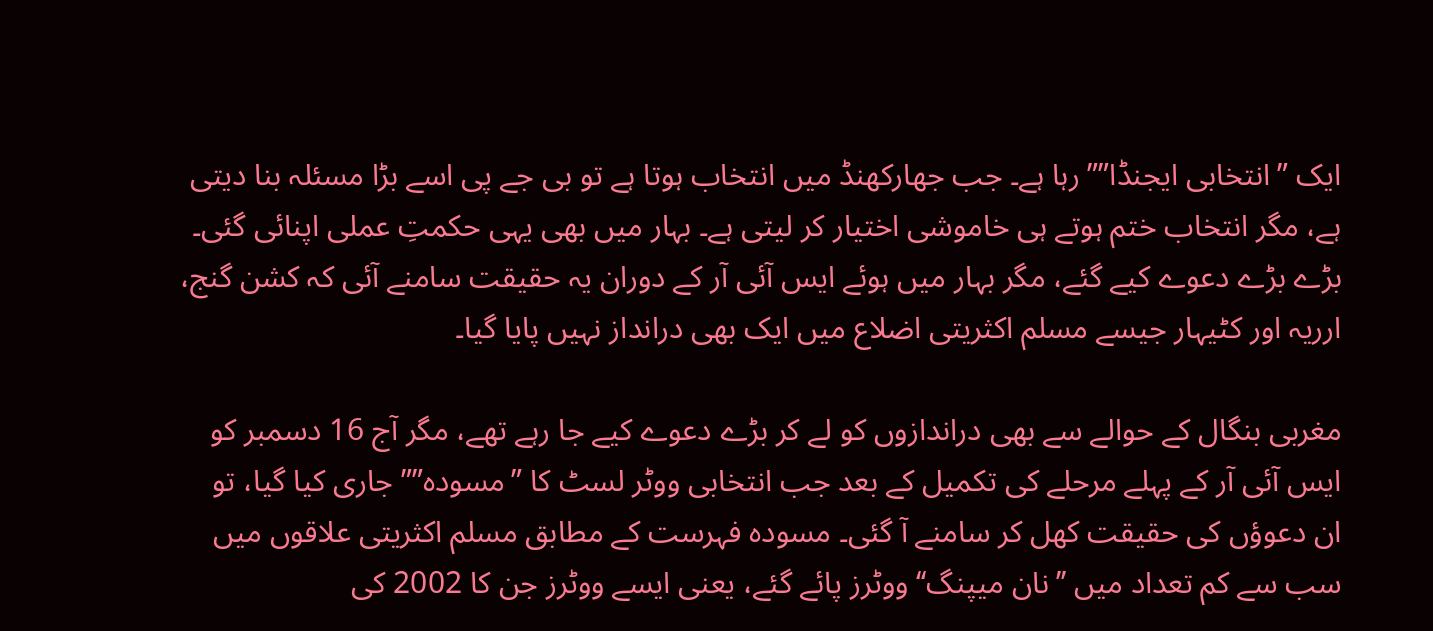ایک ”انتخابی ایجنڈا”” رہا ہے۔ جب جھارکھنڈ میں انتخاب ہوتا ہے تو بی جے پی اسے بڑا مسئلہ بنا دیتی ہے، مگر انتخاب ختم ہوتے ہی خاموشی اختیار کر لیتی ہے۔ بہار میں بھی یہی حکمتِ عملی اپنائی گئی۔ بڑے بڑے دعوے کیے گئے، مگر بہار میں ہوئے ایس آئی آر کے دوران یہ حقیقت سامنے آئی کہ کشن گنج، ارریہ اور کٹیہار جیسے مسلم اکثریتی اضلاع میں ایک بھی درانداز نہیں پایا گیا۔

مغربی بنگال کے حوالے سے بھی دراندازوں کو لے کر بڑے دعوے کیے جا رہے تھے، مگر آج 16 دسمبر کو ایس آئی آر کے پہلے مرحلے کی تکمیل کے بعد جب انتخابی ووٹر لسٹ کا ”مسودہ”” جاری کیا گیا، تو ان دعوؤں کی حقیقت کھل کر سامنے آ گئی۔ مسودہ فہرست کے مطابق مسلم اکثریتی علاقوں میں سب سے کم تعداد میں ’’نان میپنگ‘‘ ووٹرز پائے گئے، یعنی ایسے ووٹرز جن کا 2002 کی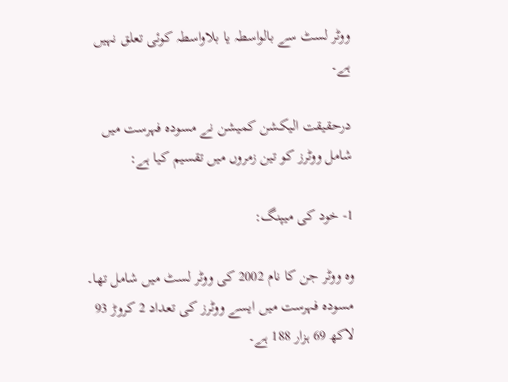ووٹر لسٹ سے بالواسطہ یا بلاواسطہ کوئی تعلق نہیں ہے۔

درحقیقت الیکشن کمیشن نے مسودہ فہرست میں شامل ووٹرز کو تین زمروں میں تقسیم کیا ہے:

1- خود کی میپنگ:

وہ ووٹر جن کا نام 2002 کی ووٹر لسٹ میں شامل تھا۔ مسودہ فہرست میں ایسے ووٹرز کی تعداد 2 کروڑ 93 لاکھ 69 ہزار 188 ہے۔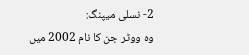2- نسلی میپنگ:
وہ ووٹر جن کا نام 2002 میں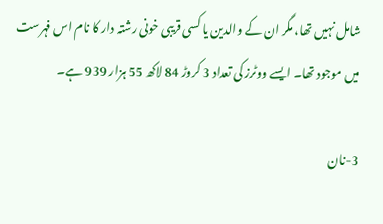شامل نہیں تھا، مگر ان کے والدین یا کسی قریبی خونی رشتہ دار کا نام اس فہرست میں موجود تھا۔ ایسے ووٹرز کی تعداد 3 کروڑ 84 لاکھ 55 ہزار 939 ہے۔

3-نان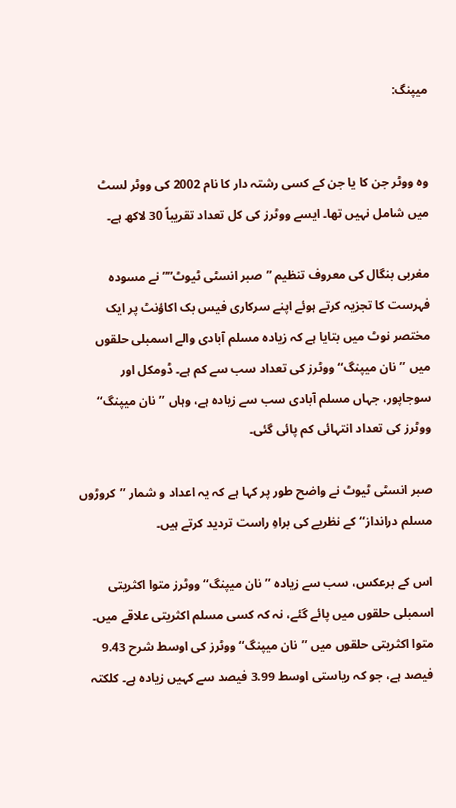میپنگ:


وہ ووٹر جن کا یا جن کے کسی رشتہ دار کا نام 2002 کی ووٹر لسٹ میں شامل نہیں تھا۔ ایسے ووٹرز کی کل تعداد تقریباً 30 لاکھ ہے۔

مغربی بنگال کی معروف تنظیم ”صبر انسٹی ٹیوٹ”” نے مسودہ فہرست کا تجزیہ کرتے ہوئے اپنے سرکاری فیس بک اکاؤنٹ پر ایک مختصر نوٹ میں بتایا ہے کہ زیادہ مسلم آبادی والے اسمبلی حلقوں میں ’’نان میپنگ‘‘ ووٹرز کی تعداد سب سے کم ہے۔ ڈومکل اور سوجاپور، جہاں مسلم آبادی سب سے زیادہ ہے، وہاں ’’نان میپنگ‘‘ ووٹرز کی تعداد انتہائی کم پائی گئی۔

صبر انسٹی ٹیوٹ نے واضح طور پر کہا ہے کہ یہ اعداد و شمار ’’کروڑوں مسلم درانداز‘‘ کے نظریے کی براہِ راست تردید کرتے ہیں۔

اس کے برعکس، سب سے زیادہ ’’نان میپنگ‘‘ ووٹرز متوا اکثریتی اسمبلی حلقوں میں پائے گئے، نہ کہ کسی مسلم اکثریتی علاقے میں۔ متوا اکثریتی حلقوں میں ’’نان میپنگ‘‘ ووٹرز کی اوسط شرح 9.43 فیصد ہے، جو کہ ریاستی اوسط 3.99 فیصد سے کہیں زیادہ ہے۔ کلکتہ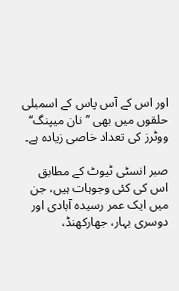اور اس کے آس پاس کے اسمبلی حلقوں میں بھی ’’نان میپنگ‘‘ ووٹرز کی تعداد خاصی زیادہ ہے۔

صبر انسٹی ٹیوٹ کے مطابق اس کی کئی وجوہات ہیں، جن میں ایک عمر رسیدہ آبادی اور دوسری بہار، جھارکھنڈ،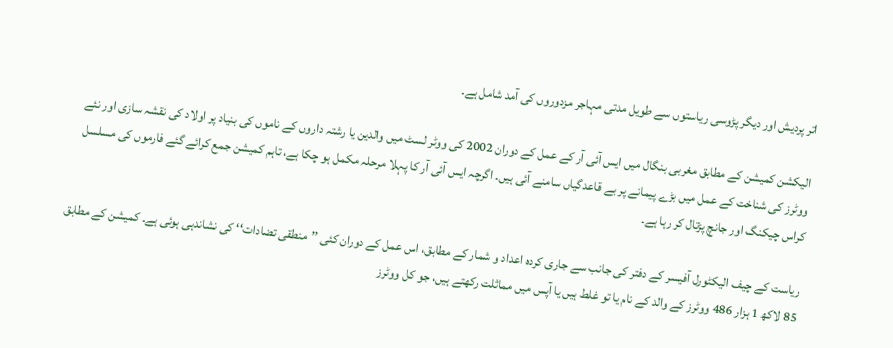اتر پردیش اور دیگر پڑوسی ریاستوں سے طویل مدتی مہاجر مزدوروں کی آمد شامل ہے۔

الیکشن کمیشن کے مطابق مغربی بنگال میں ایس آئی آر کے عمل کے دوران 2002 کی ووٹر لسٹ میں والدین یا رشتہ داروں کے ناموں کی بنیاد پر اولاد کی نقشہ سازی اور نئے ووٹرز کی شناخت کے عمل میں بڑے پیمانے پر بے قاعدگیاں سامنے آئی ہیں۔ اگرچہ ایس آئی آر کا پہلا مرحلہ مکمل ہو چکا ہے، تاہم کمیشن جمع کرائے گئے فارموں کی مسلسل کراس چیکنگ اور جانچ پڑتال کر رہا ہے۔

ریاست کے چیف الیکٹورل آفیسر کے دفتر کی جانب سے جاری کردہ اعداد و شمار کے مطابق، اس عمل کے دوران کئی ’’منطقی تضادات‘‘ کی نشاندہی ہوئی ہے۔ کمیشن کے مطابق 85 لاکھ 1 ہزار 486 ووٹرز کے والد کے نام یا تو غلط ہیں یا آپس میں مماثلت رکھتے ہیں، جو کل ووٹرز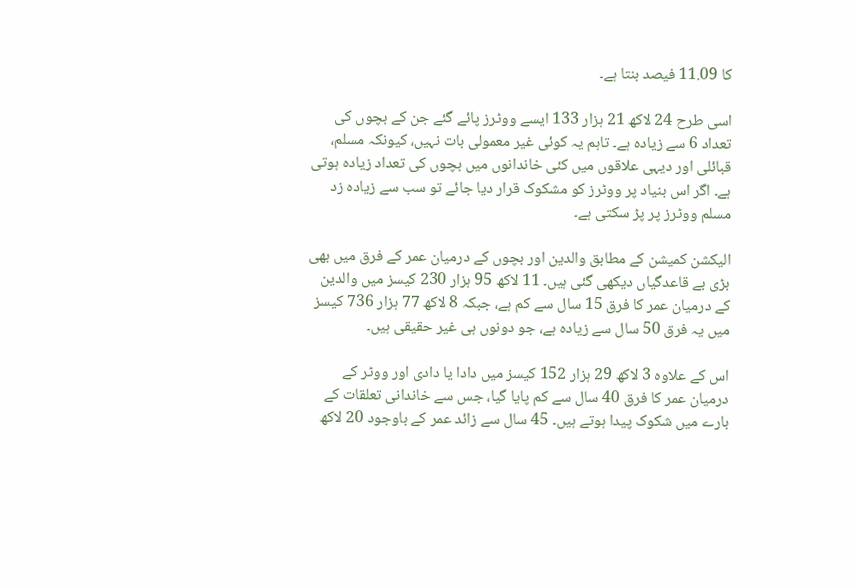کا 11.09 فیصد بنتا ہے۔

اسی طرح 24 لاکھ 21 ہزار 133 ایسے ووٹرز پائے گئے جن کے بچوں کی تعداد 6 سے زیادہ ہے۔ تاہم یہ کوئی غیر معمولی بات نہیں، کیونکہ مسلم، قبائلی اور دیہی علاقوں میں کئی خاندانوں میں بچوں کی تعداد زیادہ ہوتی ہے۔ اگر اس بنیاد پر ووٹرز کو مشکوک قرار دیا جائے تو سب سے زیادہ زد مسلم ووٹرز پر پڑ سکتی ہے۔

الیکشن کمیشن کے مطابق والدین اور بچوں کے درمیان عمر کے فرق میں بھی بڑی بے قاعدگیاں دیکھی گئی ہیں۔ 11 لاکھ 95 ہزار 230 کیسز میں والدین کے درمیان عمر کا فرق 15 سال سے کم ہے، جبکہ 8 لاکھ 77 ہزار 736 کیسز میں یہ فرق 50 سال سے زیادہ ہے، جو دونوں ہی غیر حقیقی ہیں۔

اس کے علاوہ 3 لاکھ 29 ہزار 152 کیسز میں دادا یا دادی اور ووٹر کے درمیان عمر کا فرق 40 سال سے کم پایا گیا، جس سے خاندانی تعلقات کے بارے میں شکوک پیدا ہوتے ہیں۔ 45 سال سے زائد عمر کے باوجود 20 لاکھ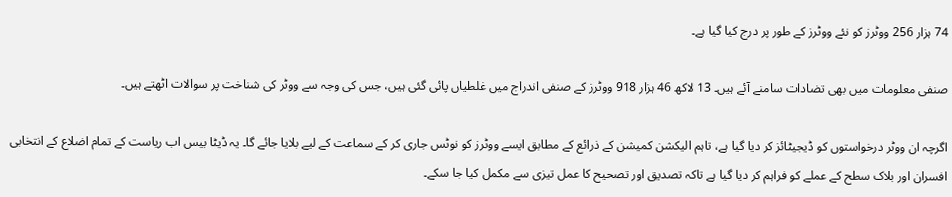74 ہزار 256 ووٹرز کو نئے ووٹرز کے طور پر درج کیا گیا ہے۔

صنفی معلومات میں بھی تضادات سامنے آئے ہیں۔ 13 لاکھ 46 ہزار 918 ووٹرز کے صنفی اندراج میں غلطیاں پائی گئی ہیں، جس کی وجہ سے ووٹر کی شناخت پر سوالات اٹھتے ہیں۔

اگرچہ ان ووٹر درخواستوں کو ڈیجیٹائز کر دیا گیا ہے، تاہم الیکشن کمیشن کے ذرائع کے مطابق ایسے ووٹرز کو نوٹس جاری کر کے سماعت کے لیے بلایا جائے گا۔ یہ ڈیٹا بیس اب ریاست کے تمام اضلاع کے انتخابی افسران اور بلاک سطح کے عملے کو فراہم کر دیا گیا ہے تاکہ تصدیق اور تصحیح کا عمل تیزی سے مکمل کیا جا سکے۔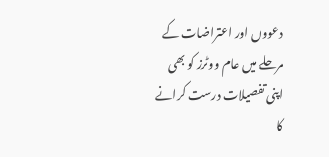دعووں اور اعتراضات کے مرحلے میں عام ووٹرز کو بھی اپنی تفصیلات درست کرانے کا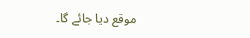موقع دیا جائے گا۔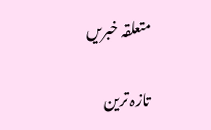متعلقہ خبریں

تازہ ترین